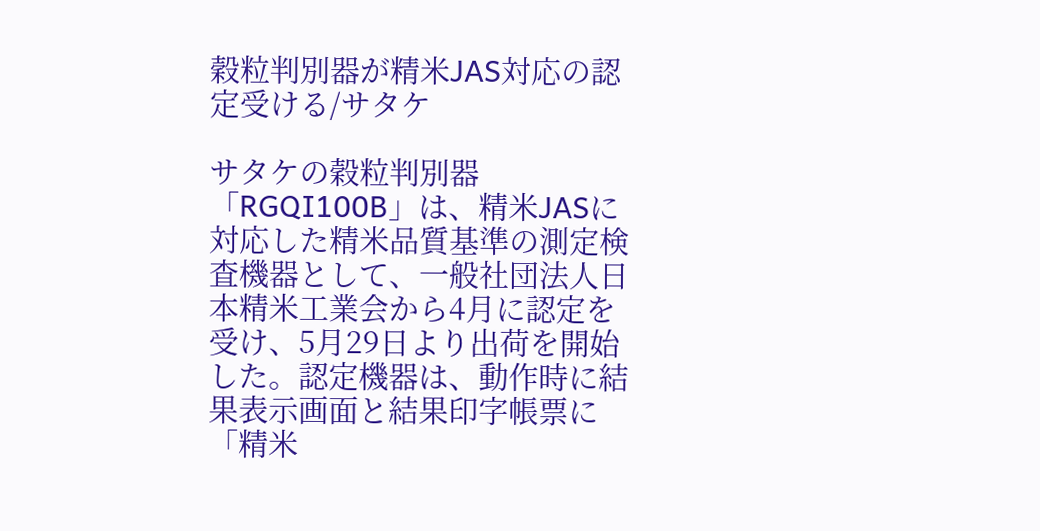穀粒判別器が精米JAS対応の認定受ける/サタケ

サタケの穀粒判別器「RGQI100B」は、精米JASに対応した精米品質基準の測定検査機器として、一般社団法人日本精米工業会から4月に認定を受け、5月29日より出荷を開始した。認定機器は、動作時に結果表示画面と結果印字帳票に「精米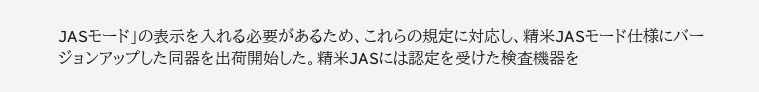JASモード」の表示を入れる必要があるため、これらの規定に対応し、精米JASモード仕様にバージョンアップした同器を出荷開始した。精米JASには認定を受けた検査機器を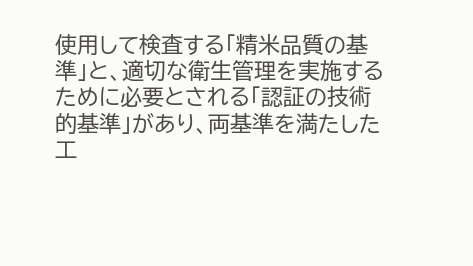使用して検査する「精米品質の基準」と、適切な衛生管理を実施するために必要とされる「認証の技術的基準」があり、両基準を満たした工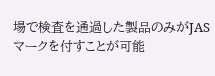場で検査を通過した製品のみがJASマークを付すことが可能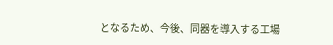となるため、今後、同器を導入する工場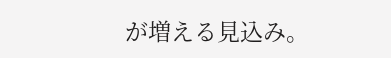が増える見込み。